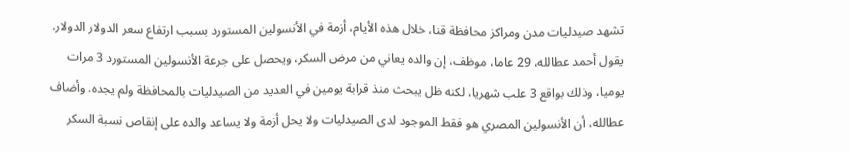تشهد صيدليات مدن ومراكز محافظة قنا، خلال هذه الأيام، أزمة في الأنسولين المستورد بسبب ارتفاع سعر الدولار الدولار. يقول أحمد عطالله، 29 عاما، موظف، إن والده يعاني من مرض السكر، ويحصل على جرعة الأنسولين المستورد 3 مرات يوميا، وذلك بواقع 3 علب شهريا، لكنه ظل يبحث منذ قرابة يومين في العديد من الصيدليات بالمحافظة ولم يجده. وأضاف عطالله، أن الأنسولين المصري هو فقط الموجود لدى الصيدليات ولا يحل أزمة ولا يساعد والده على إنقاص نسبة السكر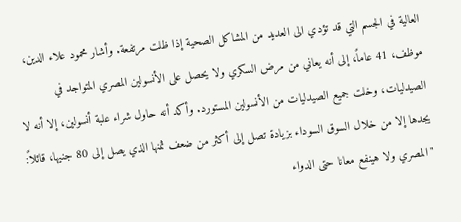العالية في الجسم التي قد تؤدي الى العديد من المشاكل الصحية إذا ظلت مرتفعة. وأشار محمود علاء الدين، موظف، 41 عاماً، إلى أنه يعاني من مرض السكري ولا يحصل على الأنسولين المصري المتواجد في الصيدليات، وخلت جميع الصيدليات من الأنسولين المستورد. وأكد أنه حاول شراء علبة أنسولين، إلا أنه لا يجدها إلا من خلال السوق السوداء بزيادة تصل إلى أكثر من ضعف ثمنها الذي يصل إلى 80 جنيها، قائلاً: "المصري ولا هينفع معانا حتى الدواء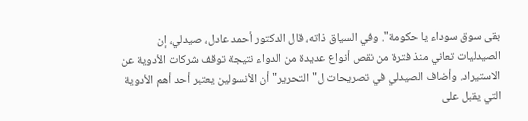بقى سوق سوداء يا حكومة". وفي السياق ذاته، قال الدكتور أحمد عادل، صيدلي، إن الصيدليات تعاني منذ فترة من نقص أنواع عديدة من الدواء نتيجة توقف شركات الأدوية عن الاستيراد. وأضاف الصيدلي في تصريحات ل"التحرير" أن الأنسولين يعتبر أحد أهم الأدوية التي يقبل على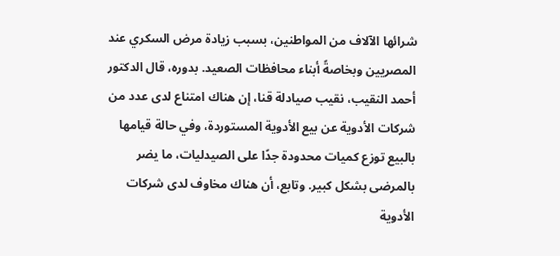شرائها الآلاف من المواطنين، بسبب زيادة مرض السكري عند المصريين وبخاصةً أبناء محافظات الصعيد. بدوره، قال الدكتور أحمد النقيب، نقيب صيادلة قنا، إن هناك امتناع لدى عدد من شركات الأدوية عن بيع الأدوية المستوردة، وفي حالة قيامها بالبيع توزع كميات محدودة جدًا على الصيدليات، ما يضر بالمرضى بشكل كبير. وتابع، أن هناك مخاوف لدى شركات الأدوية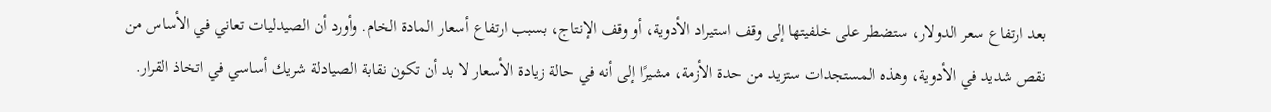بعد ارتفاع سعر الدولار، ستضطر على خلفيتها إلى وقف استيراد الأدوية، أو وقف الإنتاج، بسبب ارتفاع أسعار المادة الخام. وأورد أن الصيدليات تعاني في الأساس من نقص شديد في الأدوية، وهذه المستجدات ستزيد من حدة الأزمة، مشيرًا إلى أنه في حالة زيادة الأسعار لا بد أن تكون نقابة الصيادلة شريك أساسي في اتخاذ القرار.